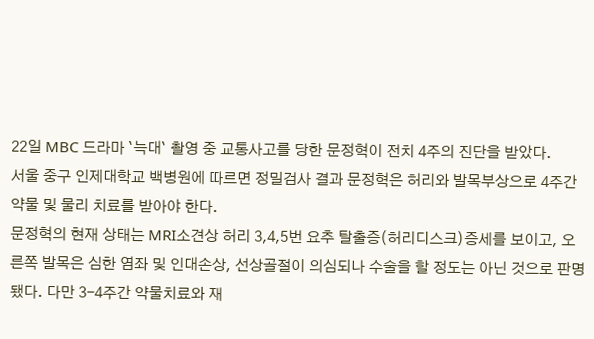22일 MBC 드라마 `늑대` 촬영 중 교통사고를 당한 문정혁이 전치 4주의 진단을 받았다.
서울 중구 인제대학교 백병원에 따르면 정밀검사 결과 문정혁은 허리와 발목부상으로 4주간 약물 및 물리 치료를 받아야 한다.
문정혁의 현재 상태는 MRI소견상 허리 3,4,5번 요추 탈출증(허리디스크)증세를 보이고, 오른쪽 발목은 심한 염좌 및 인대손상, 선상골절이 의심되나 수술을 할 정도는 아닌 것으로 판명됐다. 다만 3-4주간 약물치료와 재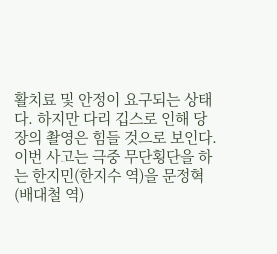활치료 및 안정이 요구되는 상태다. 하지만 다리 깁스로 인해 당장의 촬영은 힘들 것으로 보인다.
이번 사고는 극중 무단횡단을 하는 한지민(한지수 역)을 문정혁(배대철 역)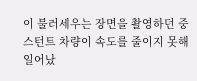이 불러세우는 장면을 촬영하던 중 스턴트 차량이 속도를 줄이지 못해 일어났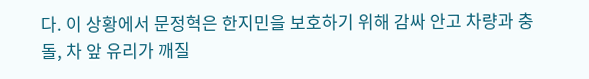다. 이 상황에서 문정혁은 한지민을 보호하기 위해 감싸 안고 차량과 충돌, 차 앞 유리가 깨질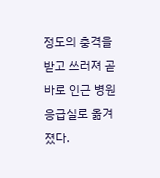정도의 충격을 받고 쓰러져 곧바로 인근 병원 응급실로 옮겨졌다.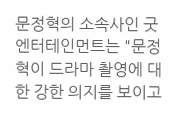문정혁의 소속사인 굿엔터테인먼트는 "문정혁이 드라마 촬영에 대한 강한 의지를 보이고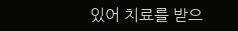있어 치료를 받으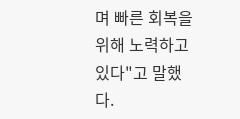며 빠른 회복을 위해 노력하고 있다"고 말했다.